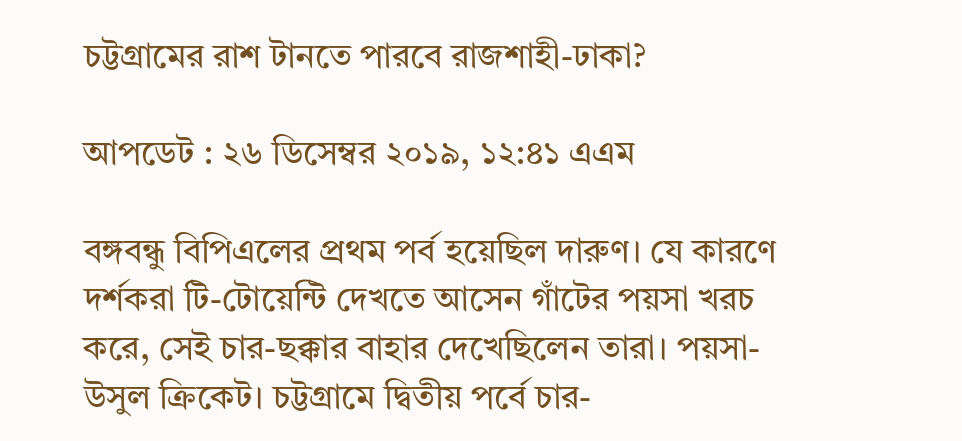চট্টগ্রামের রাশ টানতে পারবে রাজশাহী-ঢাকা?

আপডেট : ২৬ ডিসেম্বর ২০১৯, ১২:৪১ এএম

বঙ্গবন্ধু বিপিএলের প্রথম পর্ব হয়েছিল দারুণ। যে কারণে দর্শকরা টি-টোয়েন্টি দেখতে আসেন গাঁটের পয়সা খরচ করে, সেই চার-ছক্কার বাহার দেখেছিলেন তারা। পয়সা-উসুল ক্রিকেট। চট্টগ্রামে দ্বিতীয় পর্বে চার-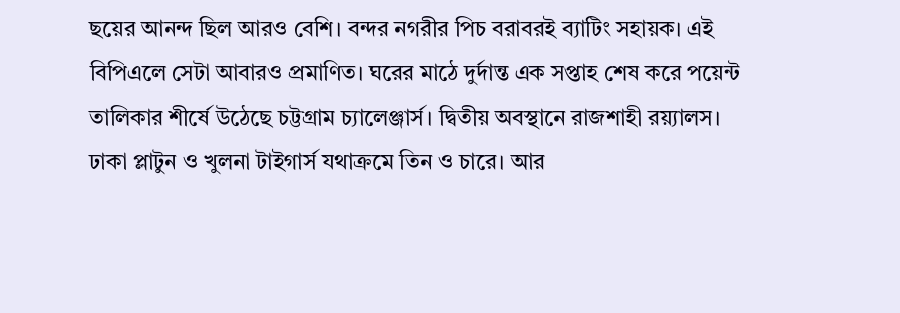ছয়ের আনন্দ ছিল আরও বেশি। বন্দর নগরীর পিচ বরাবরই ব্যাটিং সহায়ক। এই বিপিএলে সেটা আবারও প্রমাণিত। ঘরের মাঠে দুর্দান্ত এক সপ্তাহ শেষ করে পয়েন্ট তালিকার শীর্ষে উঠেছে চট্টগ্রাম চ্যালেঞ্জার্স। দ্বিতীয় অবস্থানে রাজশাহী রয়্যালস। ঢাকা প্লাটুন ও খুলনা টাইগার্স যথাক্রমে তিন ও চারে। আর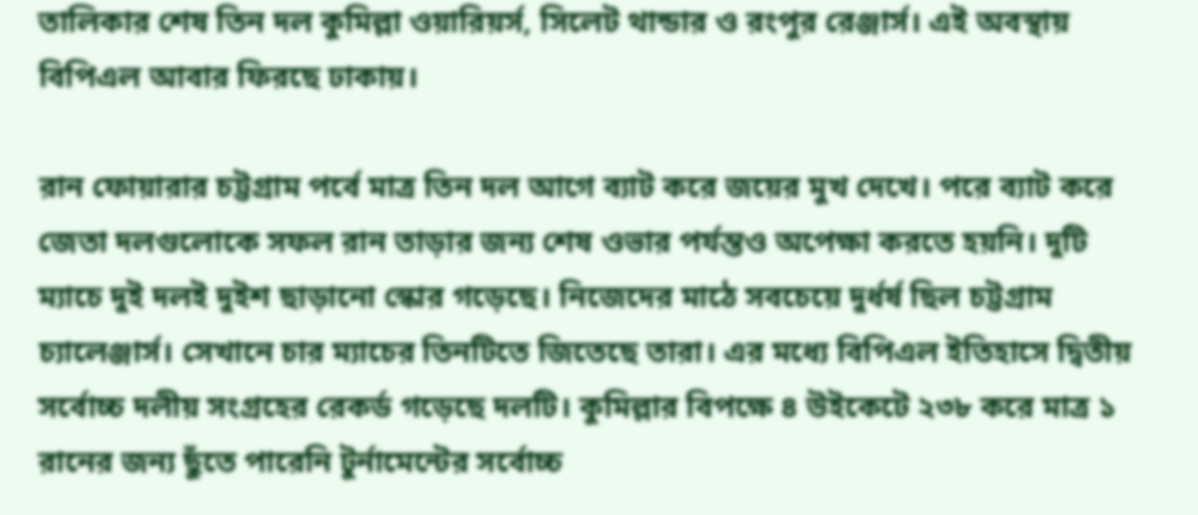তালিকার শেষ তিন দল কুমিল্লা ওয়ারিয়র্স, সিলেট থান্ডার ও রংপুর রেঞ্জার্স। এই অবস্থায় বিপিএল আবার ফিরছে ঢাকায়।

রান ফোয়ারার চট্টগ্রাম পর্বে মাত্র তিন দল আগে ব্যাট করে জয়ের মুখ দেখে। পরে ব্যাট করে জেতা দলগুলোকে সফল রান তাড়ার জন্য শেষ ওভার পর্যন্তও অপেক্ষা করতে হয়নি। দুটি ম্যাচে দুই দলই দুইশ ছাড়ানো স্কোর গড়েছে। নিজেদের মাঠে সবচেয়ে দুর্ধর্ষ ছিল চট্টগ্রাম চ্যালেঞ্জার্স। সেখানে চার ম্যাচের তিনটিতে জিতেছে তারা। এর মধ্যে বিপিএল ইতিহাসে দ্বিতীয় সর্বোচ্চ দলীয় সংগ্রহের রেকর্ড গড়েছে দলটি। কুমিল্লার বিপক্ষে ৪ উইকেটে ২৩৮ করে মাত্র ১ রানের জন্য ছুঁতে পারেনি টুর্নামেন্টের সর্বোচ্চ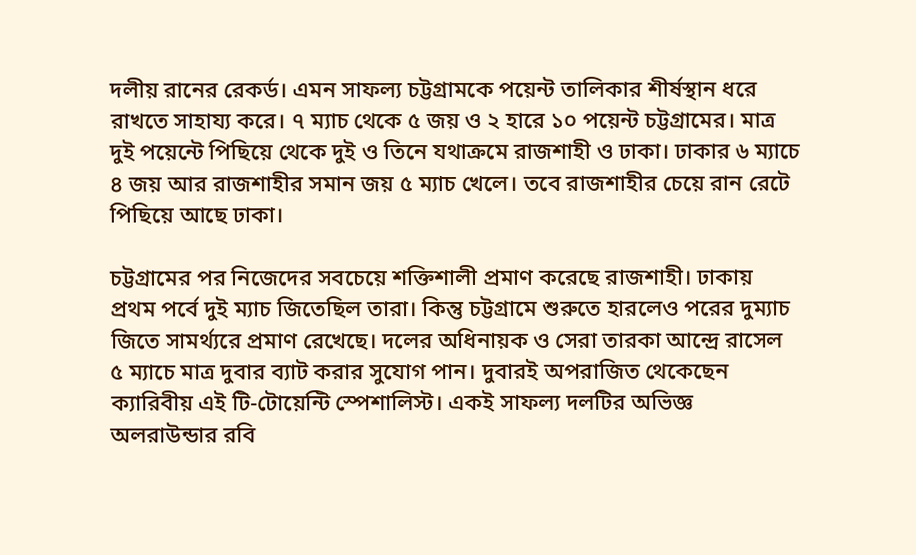দলীয় রানের রেকর্ড। এমন সাফল্য চট্টগ্রামকে পয়েন্ট তালিকার শীর্ষস্থান ধরে রাখতে সাহায্য করে। ৭ ম্যাচ থেকে ৫ জয় ও ২ হারে ১০ পয়েন্ট চট্টগ্রামের। মাত্র দুই পয়েন্টে পিছিয়ে থেকে দুই ও তিনে যথাক্রমে রাজশাহী ও ঢাকা। ঢাকার ৬ ম্যাচে ৪ জয় আর রাজশাহীর সমান জয় ৫ ম্যাচ খেলে। তবে রাজশাহীর চেয়ে রান রেটে পিছিয়ে আছে ঢাকা।

চট্টগ্রামের পর নিজেদের সবচেয়ে শক্তিশালী প্রমাণ করেছে রাজশাহী। ঢাকায় প্রথম পর্বে দুই ম্যাচ জিতেছিল তারা। কিন্তু চট্টগ্রামে শুরুতে হারলেও পরের দুম্যাচ জিতে সামর্থ্যরে প্রমাণ রেখেছে। দলের অধিনায়ক ও সেরা তারকা আন্দ্রে রাসেল ৫ ম্যাচে মাত্র দুবার ব্যাট করার সুযোগ পান। দুবারই অপরাজিত থেকেছেন ক্যারিবীয় এই টি-টোয়েন্টি স্পেশালিস্ট। একই সাফল্য দলটির অভিজ্ঞ অলরাউন্ডার রবি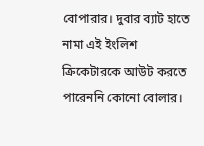বোপারার। দুবার ব্যাট হাতে নামা এই ইংলিশ ক্রিকেটারকে আউট করতে পারেননি কোনো বোলার।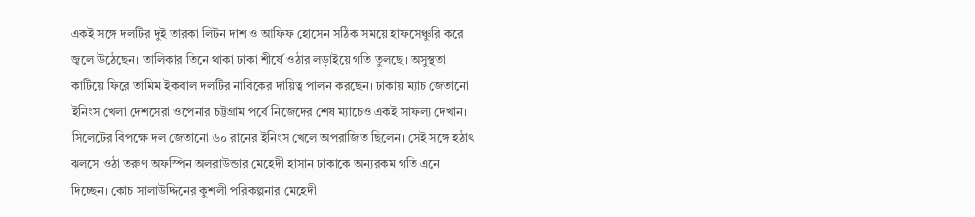একই সঙ্গে দলটির দুই তারকা লিটন দাশ ও আফিফ হোসেন সঠিক সময়ে হাফসেঞ্চুরি করে জ্বলে উঠেছেন। তালিকার তিনে থাকা ঢাকা শীর্ষে ওঠার লড়াইয়ে গতি তুলছে। অসুস্থতা কাটিয়ে ফিরে তামিম ইকবাল দলটির নাবিকের দায়িত্ব পালন করছেন। ঢাকায় ম্যাচ জেতানো ইনিংস খেলা দেশসেরা ওপেনার চট্টগ্রাম পর্বে নিজেদের শেষ ম্যাচেও একই সাফল্য দেখান। সিলেটের বিপক্ষে দল জেতানো ৬০ রানের ইনিংস খেলে অপরাজিত ছিলেন। সেই সঙ্গে হঠাৎ ঝলসে ওঠা তরুণ অফস্পিন অলরাউন্ডার মেহেদী হাসান ঢাকাকে অন্যরকম গতি এনে দিচ্ছেন। কোচ সালাউদ্দিনের কুশলী পরিকল্পনার মেহেদী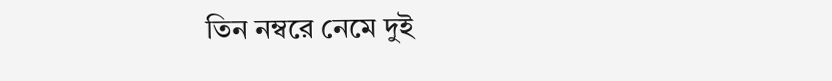তিন নম্বরে নেমে দুই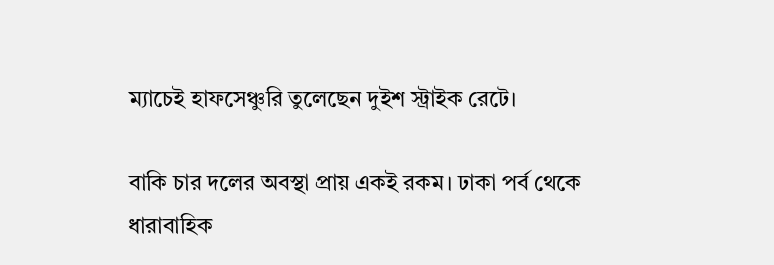ম্যাচেই হাফসেঞ্চুরি তুলেছেন দুইশ স্ট্রাইক রেটে।

বাকি চার দলের অবস্থা প্রায় একই রকম। ঢাকা পর্ব থেকে ধারাবাহিক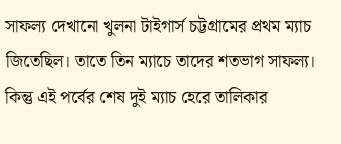সাফল্য দেখানো খুলনা টাইগার্স চট্টগ্রামের প্রথম ম্যাচ জিতেছিল। তাতে তিন ম্যাচে তাদের শতভাগ সাফল্য। কিন্তু এই পর্বের শেষ দুই ম্যাচ হেরে তালিকার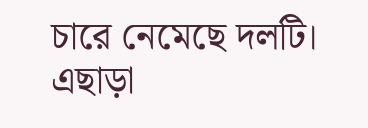চারে নেমেছে দলটি। এছাড়া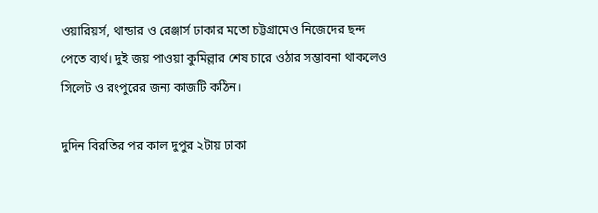ওয়ারিয়র্স, থান্ডার ও রেঞ্জার্স ঢাকার মতো চট্টগ্রামেও নিজেদের ছন্দ পেতে ব্যর্থ। দুই জয় পাওয়া কুমিল্লার শেষ চারে ওঠার সম্ভাবনা থাকলেও সিলেট ও রংপুরের জন্য কাজটি কঠিন।

দুদিন বিরতির পর কাল দুপুর ২টায় ঢাকা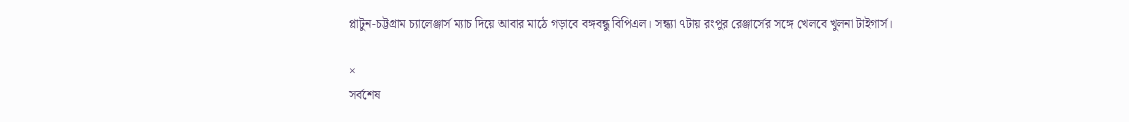প্লাটুন-চট্টগ্রাম চ্যালেঞ্জার্স ম্যাচ দিয়ে আবার মাঠে গড়াবে বঙ্গবন্ধু বিপিএল। সন্ধ্যা ৭টায় রংপুর রেঞ্জার্সের সঙ্গে খেলবে খুলনা টাইগার্স।

×
সর্বশেষ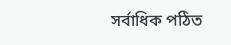সর্বাধিক পঠিত